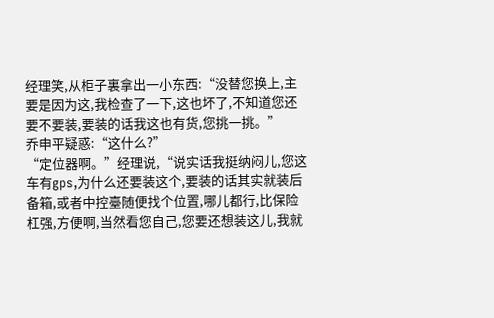经理笑,从柜子裏拿出一小东西:“没替您换上,主要是因为这,我检查了一下,这也坏了,不知道您还要不要装,要装的话我这也有货,您挑一挑。”
乔申平疑惑:“这什么?”
“定位器啊。”经理说,“说实话我挺纳闷儿,您这车有gps,为什么还要装这个,要装的话其实就装后备箱,或者中控臺随便找个位置,哪儿都行,比保险杠强,方便啊,当然看您自己,您要还想装这儿,我就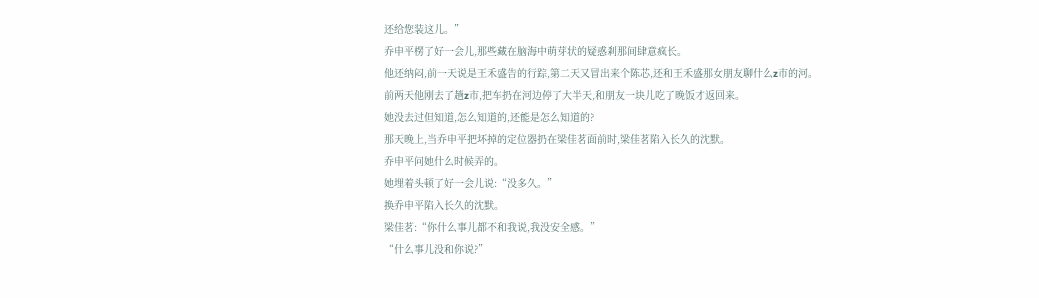还给您装这儿。”
乔申平楞了好一会儿,那些藏在脑海中萌芽状的疑惑剎那间肆意疯长。
他还纳闷,前一天说是王禾盛告的行踪,第二天又冒出来个陈芯,还和王禾盛那女朋友聊什么z市的河。
前两天他刚去了趟z市,把车扔在河边停了大半天,和朋友一块儿吃了晚饭才返回来。
她没去过但知道,怎么知道的,还能是怎么知道的?
那天晚上,当乔申平把坏掉的定位器扔在梁佳茗面前时,梁佳茗陷入长久的沈默。
乔申平问她什么时候弄的。
她埋着头顿了好一会儿说:“没多久。”
换乔申平陷入长久的沈默。
梁佳茗:“你什么事儿都不和我说,我没安全感。”
“什么事儿没和你说?”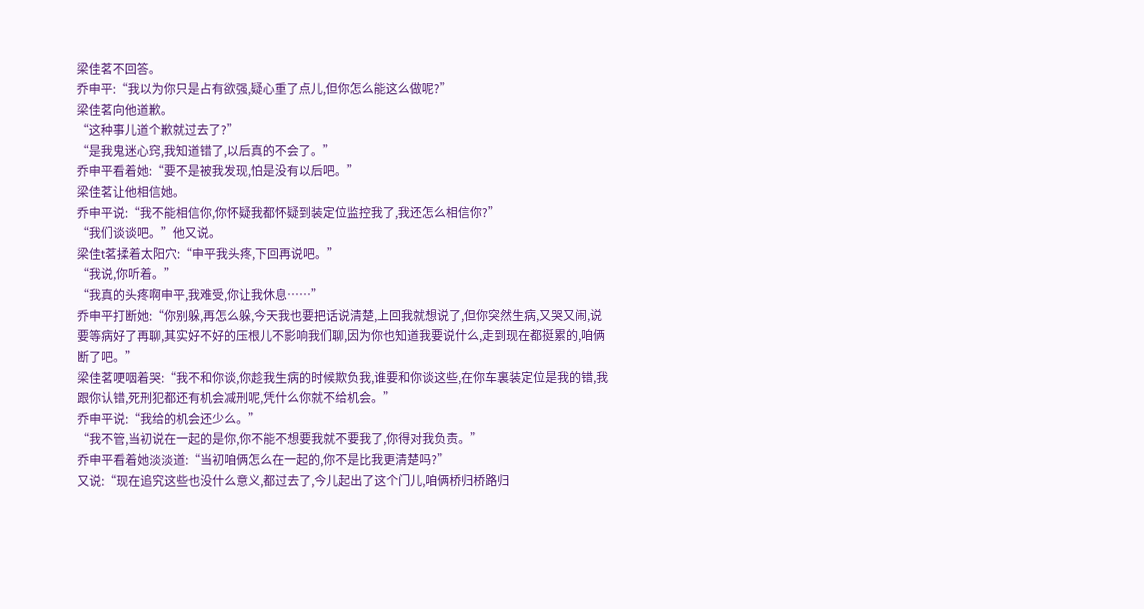梁佳茗不回答。
乔申平:“我以为你只是占有欲强,疑心重了点儿,但你怎么能这么做呢?”
梁佳茗向他道歉。
“这种事儿道个歉就过去了?”
“是我鬼迷心窍,我知道错了,以后真的不会了。”
乔申平看着她:“要不是被我发现,怕是没有以后吧。”
梁佳茗让他相信她。
乔申平说:“我不能相信你,你怀疑我都怀疑到装定位监控我了,我还怎么相信你?”
“我们谈谈吧。”他又说。
梁佳t茗揉着太阳穴:“申平我头疼,下回再说吧。”
“我说,你听着。”
“我真的头疼啊申平,我难受,你让我休息……”
乔申平打断她:“你别躲,再怎么躲,今天我也要把话说清楚,上回我就想说了,但你突然生病,又哭又闹,说要等病好了再聊,其实好不好的压根儿不影响我们聊,因为你也知道我要说什么,走到现在都挺累的,咱俩断了吧。”
梁佳茗哽咽着哭:“我不和你谈,你趁我生病的时候欺负我,谁要和你谈这些,在你车裏装定位是我的错,我跟你认错,死刑犯都还有机会减刑呢,凭什么你就不给机会。”
乔申平说:“我给的机会还少么。”
“我不管,当初说在一起的是你,你不能不想要我就不要我了,你得对我负责。”
乔申平看着她淡淡道:“当初咱俩怎么在一起的,你不是比我更清楚吗?”
又说:“现在追究这些也没什么意义,都过去了,今儿起出了这个门儿,咱俩桥归桥路归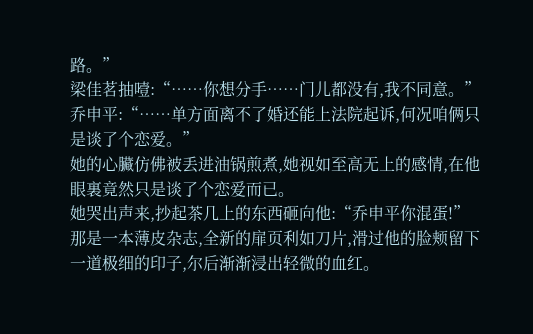路。”
梁佳茗抽噎:“……你想分手……门儿都没有,我不同意。”
乔申平:“……单方面离不了婚还能上法院起诉,何况咱俩只是谈了个恋爱。”
她的心臟仿佛被丢进油锅煎煮,她视如至高无上的感情,在他眼裏竟然只是谈了个恋爱而已。
她哭出声来,抄起茶几上的东西砸向他:“乔申平你混蛋!”
那是一本薄皮杂志,全新的扉页利如刀片,滑过他的脸颊留下一道极细的印子,尔后渐渐浸出轻微的血红。